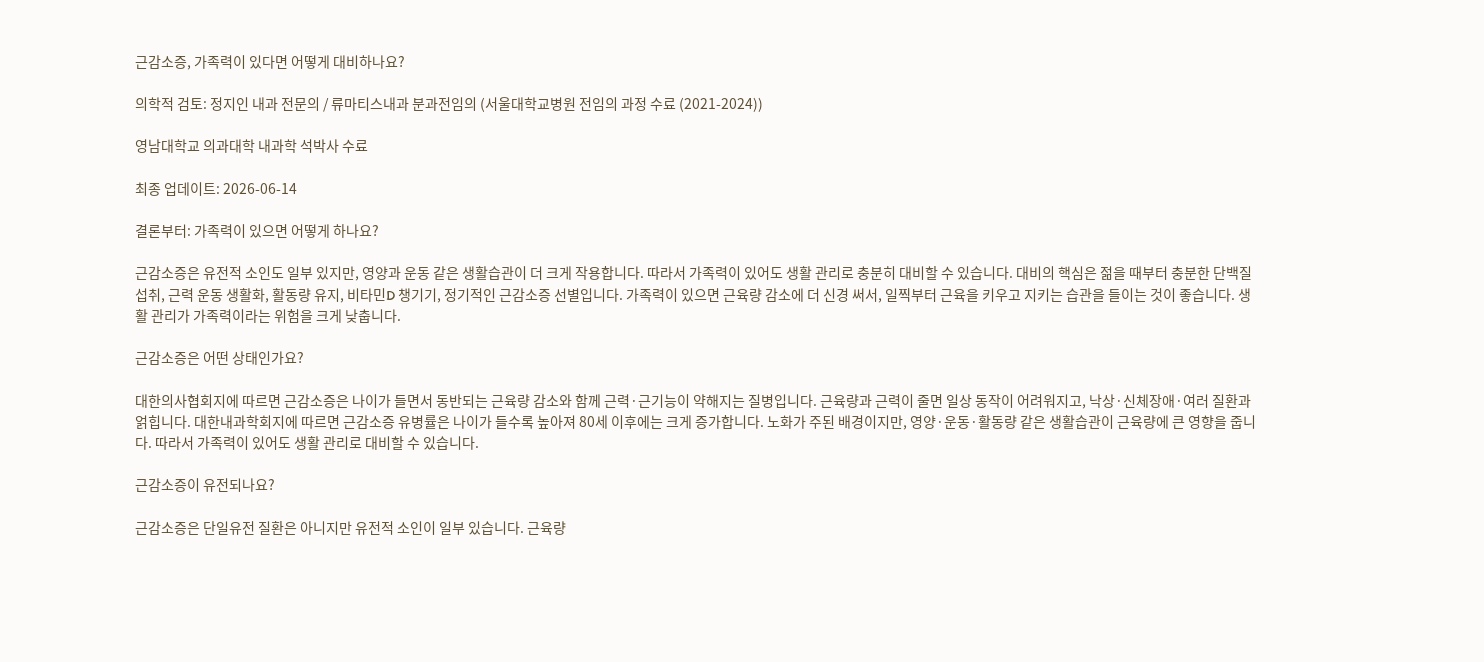근감소증, 가족력이 있다면 어떻게 대비하나요?

의학적 검토: 정지인 내과 전문의 / 류마티스내과 분과전임의 (서울대학교병원 전임의 과정 수료 (2021-2024))

영남대학교 의과대학 내과학 석박사 수료

최종 업데이트: 2026-06-14

결론부터: 가족력이 있으면 어떻게 하나요?

근감소증은 유전적 소인도 일부 있지만, 영양과 운동 같은 생활습관이 더 크게 작용합니다. 따라서 가족력이 있어도 생활 관리로 충분히 대비할 수 있습니다. 대비의 핵심은 젊을 때부터 충분한 단백질 섭취, 근력 운동 생활화, 활동량 유지, 비타민D 챙기기, 정기적인 근감소증 선별입니다. 가족력이 있으면 근육량 감소에 더 신경 써서, 일찍부터 근육을 키우고 지키는 습관을 들이는 것이 좋습니다. 생활 관리가 가족력이라는 위험을 크게 낮춥니다.

근감소증은 어떤 상태인가요?

대한의사협회지에 따르면 근감소증은 나이가 들면서 동반되는 근육량 감소와 함께 근력·근기능이 약해지는 질병입니다. 근육량과 근력이 줄면 일상 동작이 어려워지고, 낙상·신체장애·여러 질환과 얽힙니다. 대한내과학회지에 따르면 근감소증 유병률은 나이가 들수록 높아져 80세 이후에는 크게 증가합니다. 노화가 주된 배경이지만, 영양·운동·활동량 같은 생활습관이 근육량에 큰 영향을 줍니다. 따라서 가족력이 있어도 생활 관리로 대비할 수 있습니다.

근감소증이 유전되나요?

근감소증은 단일유전 질환은 아니지만 유전적 소인이 일부 있습니다. 근육량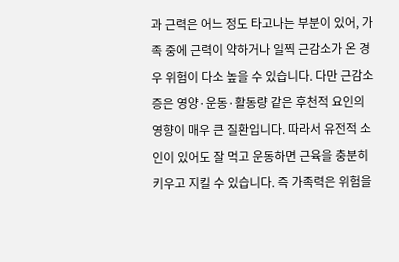과 근력은 어느 정도 타고나는 부분이 있어, 가족 중에 근력이 약하거나 일찍 근감소가 온 경우 위험이 다소 높을 수 있습니다. 다만 근감소증은 영양·운동·활동량 같은 후천적 요인의 영향이 매우 큰 질환입니다. 따라서 유전적 소인이 있어도 잘 먹고 운동하면 근육을 충분히 키우고 지킬 수 있습니다. 즉 가족력은 위험을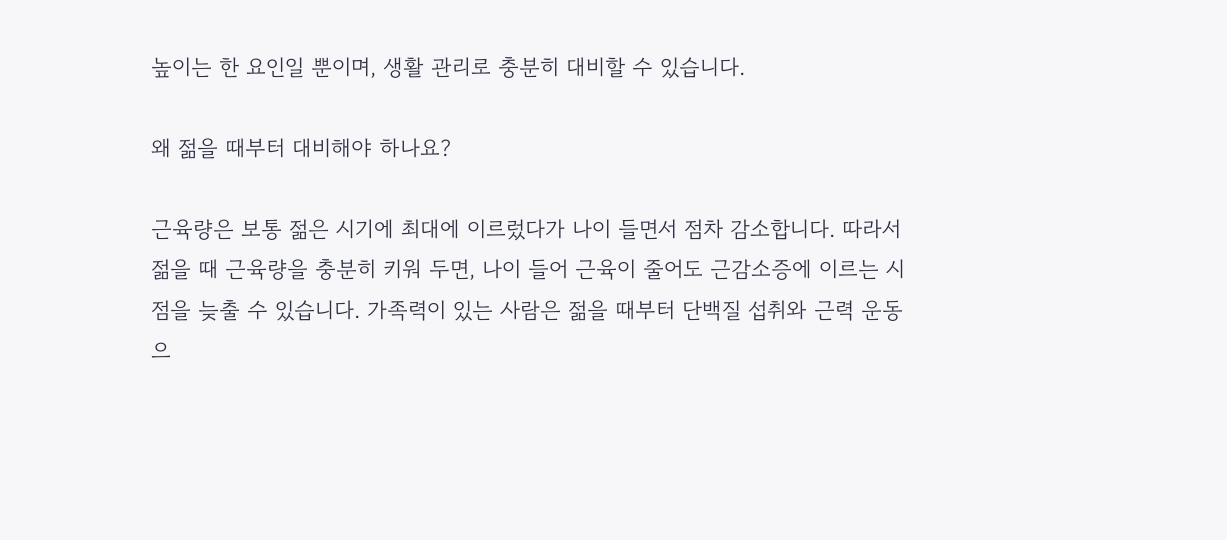높이는 한 요인일 뿐이며, 생활 관리로 충분히 대비할 수 있습니다.

왜 젊을 때부터 대비해야 하나요?

근육량은 보통 젊은 시기에 최대에 이르렀다가 나이 들면서 점차 감소합니다. 따라서 젊을 때 근육량을 충분히 키워 두면, 나이 들어 근육이 줄어도 근감소증에 이르는 시점을 늦출 수 있습니다. 가족력이 있는 사람은 젊을 때부터 단백질 섭취와 근력 운동으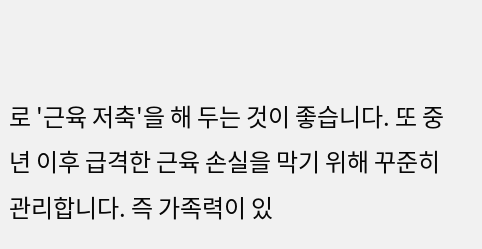로 '근육 저축'을 해 두는 것이 좋습니다. 또 중년 이후 급격한 근육 손실을 막기 위해 꾸준히 관리합니다. 즉 가족력이 있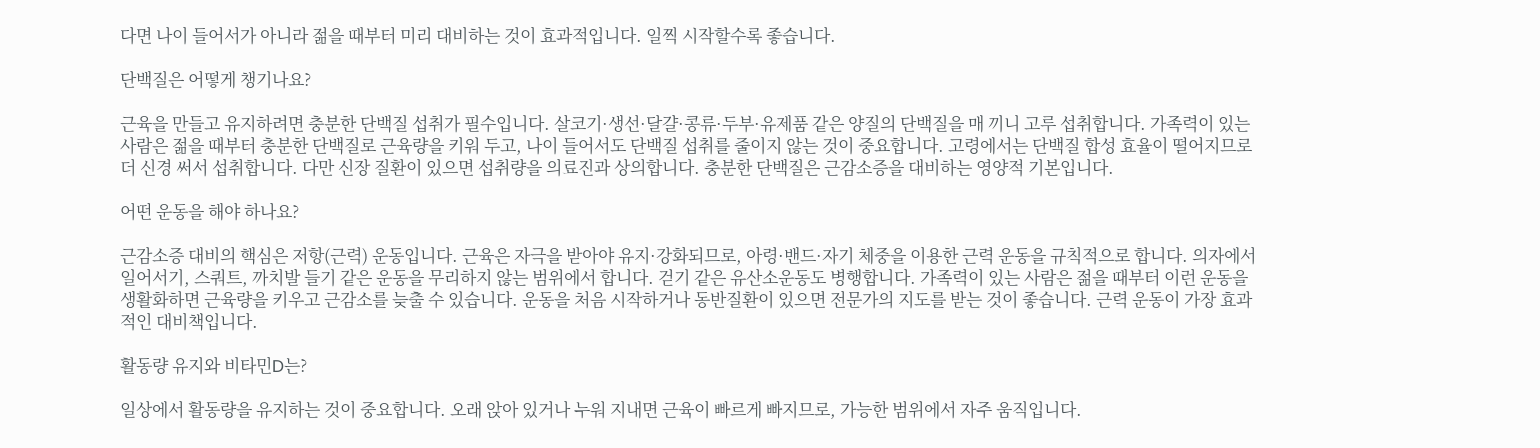다면 나이 들어서가 아니라 젊을 때부터 미리 대비하는 것이 효과적입니다. 일찍 시작할수록 좋습니다.

단백질은 어떻게 챙기나요?

근육을 만들고 유지하려면 충분한 단백질 섭취가 필수입니다. 살코기·생선·달걀·콩류·두부·유제품 같은 양질의 단백질을 매 끼니 고루 섭취합니다. 가족력이 있는 사람은 젊을 때부터 충분한 단백질로 근육량을 키워 두고, 나이 들어서도 단백질 섭취를 줄이지 않는 것이 중요합니다. 고령에서는 단백질 합성 효율이 떨어지므로 더 신경 써서 섭취합니다. 다만 신장 질환이 있으면 섭취량을 의료진과 상의합니다. 충분한 단백질은 근감소증을 대비하는 영양적 기본입니다.

어떤 운동을 해야 하나요?

근감소증 대비의 핵심은 저항(근력) 운동입니다. 근육은 자극을 받아야 유지·강화되므로, 아령·밴드·자기 체중을 이용한 근력 운동을 규칙적으로 합니다. 의자에서 일어서기, 스쿼트, 까치발 들기 같은 운동을 무리하지 않는 범위에서 합니다. 걷기 같은 유산소운동도 병행합니다. 가족력이 있는 사람은 젊을 때부터 이런 운동을 생활화하면 근육량을 키우고 근감소를 늦출 수 있습니다. 운동을 처음 시작하거나 동반질환이 있으면 전문가의 지도를 받는 것이 좋습니다. 근력 운동이 가장 효과적인 대비책입니다.

활동량 유지와 비타민D는?

일상에서 활동량을 유지하는 것이 중요합니다. 오래 앉아 있거나 누워 지내면 근육이 빠르게 빠지므로, 가능한 범위에서 자주 움직입니다.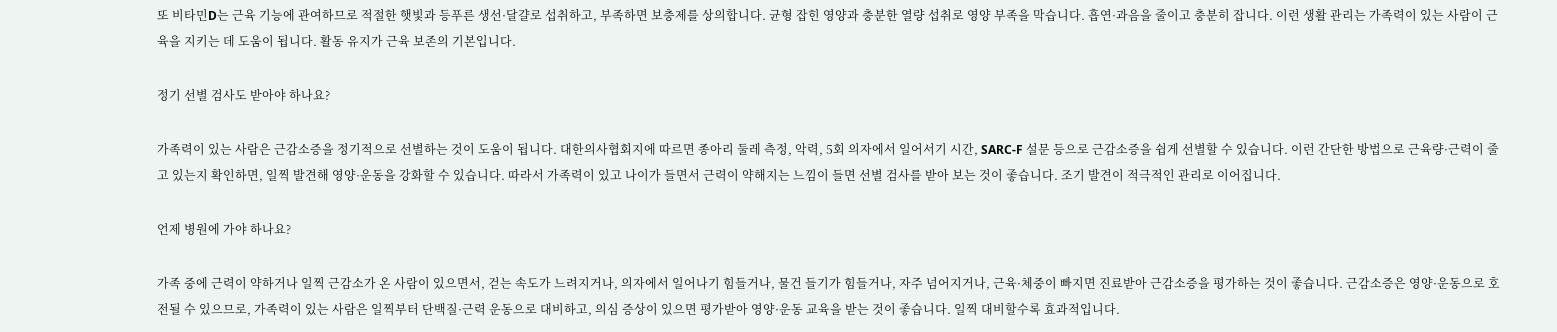또 비타민D는 근육 기능에 관여하므로 적절한 햇빛과 등푸른 생선·달걀로 섭취하고, 부족하면 보충제를 상의합니다. 균형 잡힌 영양과 충분한 열량 섭취로 영양 부족을 막습니다. 흡연·과음을 줄이고 충분히 잡니다. 이런 생활 관리는 가족력이 있는 사람이 근육을 지키는 데 도움이 됩니다. 활동 유지가 근육 보존의 기본입니다.

정기 선별 검사도 받아야 하나요?

가족력이 있는 사람은 근감소증을 정기적으로 선별하는 것이 도움이 됩니다. 대한의사협회지에 따르면 종아리 둘레 측정, 악력, 5회 의자에서 일어서기 시간, SARC-F 설문 등으로 근감소증을 쉽게 선별할 수 있습니다. 이런 간단한 방법으로 근육량·근력이 줄고 있는지 확인하면, 일찍 발견해 영양·운동을 강화할 수 있습니다. 따라서 가족력이 있고 나이가 들면서 근력이 약해지는 느낌이 들면 선별 검사를 받아 보는 것이 좋습니다. 조기 발견이 적극적인 관리로 이어집니다.

언제 병원에 가야 하나요?

가족 중에 근력이 약하거나 일찍 근감소가 온 사람이 있으면서, 걷는 속도가 느려지거나, 의자에서 일어나기 힘들거나, 물건 들기가 힘들거나, 자주 넘어지거나, 근육·체중이 빠지면 진료받아 근감소증을 평가하는 것이 좋습니다. 근감소증은 영양·운동으로 호전될 수 있으므로, 가족력이 있는 사람은 일찍부터 단백질·근력 운동으로 대비하고, 의심 증상이 있으면 평가받아 영양·운동 교육을 받는 것이 좋습니다. 일찍 대비할수록 효과적입니다.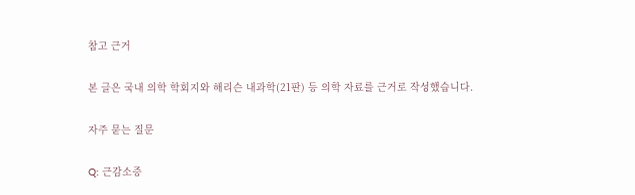참고 근거

본 글은 국내 의학 학회지와 해리슨 내과학(21판) 등 의학 자료를 근거로 작성했습니다.

자주 묻는 질문

Q: 근감소증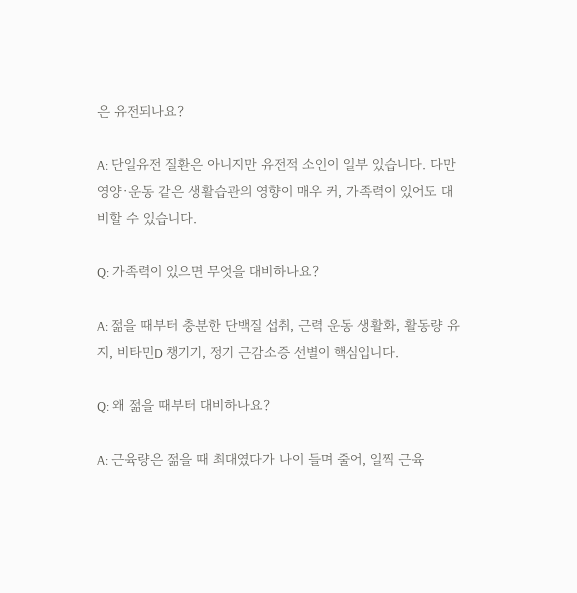은 유전되나요?

A: 단일유전 질환은 아니지만 유전적 소인이 일부 있습니다. 다만 영양·운동 같은 생활습관의 영향이 매우 커, 가족력이 있어도 대비할 수 있습니다.

Q: 가족력이 있으면 무엇을 대비하나요?

A: 젊을 때부터 충분한 단백질 섭취, 근력 운동 생활화, 활동량 유지, 비타민D 챙기기, 정기 근감소증 선별이 핵심입니다.

Q: 왜 젊을 때부터 대비하나요?

A: 근육량은 젊을 때 최대였다가 나이 들며 줄어, 일찍 근육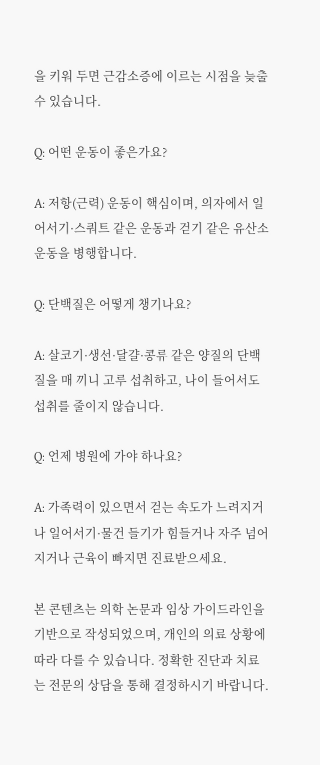을 키워 두면 근감소증에 이르는 시점을 늦출 수 있습니다.

Q: 어떤 운동이 좋은가요?

A: 저항(근력) 운동이 핵심이며, 의자에서 일어서기·스쿼트 같은 운동과 걷기 같은 유산소운동을 병행합니다.

Q: 단백질은 어떻게 챙기나요?

A: 살코기·생선·달걀·콩류 같은 양질의 단백질을 매 끼니 고루 섭취하고, 나이 들어서도 섭취를 줄이지 않습니다.

Q: 언제 병원에 가야 하나요?

A: 가족력이 있으면서 걷는 속도가 느려지거나 일어서기·물건 들기가 힘들거나 자주 넘어지거나 근육이 빠지면 진료받으세요.

본 콘텐츠는 의학 논문과 임상 가이드라인을 기반으로 작성되었으며, 개인의 의료 상황에 따라 다를 수 있습니다. 정확한 진단과 치료는 전문의 상담을 통해 결정하시기 바랍니다.